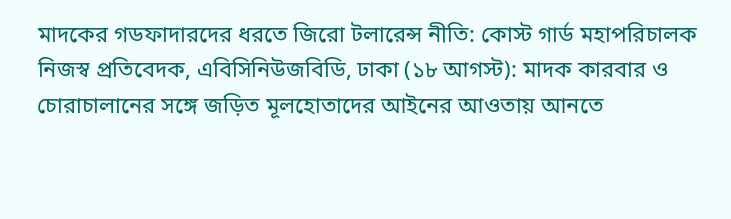মাদকের গডফাদারদের ধরতে জিরো টলারেন্স নীতি: কোস্ট গার্ড মহাপরিচালক
নিজস্ব প্রতিবেদক, এবিসিনিউজবিডি, ঢাকা (১৮ আগস্ট): মাদক কারবার ও চোরাচালানের সঙ্গে জড়িত মূলহোতাদের আইনের আওতায় আনতে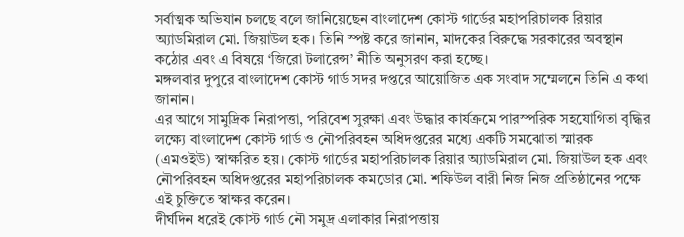সর্বাত্মক অভিযান চলছে বলে জানিয়েছেন বাংলাদেশ কোস্ট গার্ডের মহাপরিচালক রিয়ার অ্যাডমিরাল মো. জিয়াউল হক। তিনি স্পষ্ট করে জানান, মাদকের বিরুদ্ধে সরকারের অবস্থান কঠোর এবং এ বিষয়ে ‘জিরো টলারেন্স’ নীতি অনুসরণ করা হচ্ছে।
মঙ্গলবার দুপুরে বাংলাদেশ কোস্ট গার্ড সদর দপ্তরে আয়োজিত এক সংবাদ সম্মেলনে তিনি এ কথা জানান।
এর আগে সামুদ্রিক নিরাপত্তা, পরিবেশ সুরক্ষা এবং উদ্ধার কার্যক্রমে পারস্পরিক সহযোগিতা বৃদ্ধির লক্ষ্যে বাংলাদেশ কোস্ট গার্ড ও নৌপরিবহন অধিদপ্তরের মধ্যে একটি সমঝোতা স্মারক (এমওইউ) স্বাক্ষরিত হয়। কোস্ট গার্ডের মহাপরিচালক রিয়ার অ্যাডমিরাল মো. জিয়াউল হক এবং নৌপরিবহন অধিদপ্তরের মহাপরিচালক কমডোর মো. শফিউল বারী নিজ নিজ প্রতিষ্ঠানের পক্ষে এই চুক্তিতে স্বাক্ষর করেন।
দীর্ঘদিন ধরেই কোস্ট গার্ড নৌ সমুদ্র এলাকার নিরাপত্তায়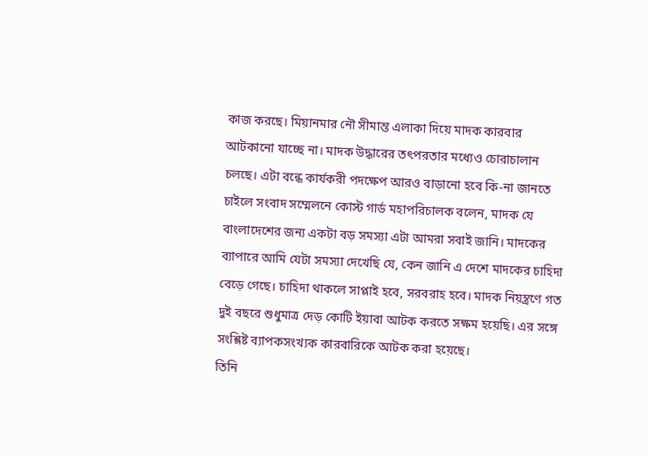কাজ করছে। মিয়ানমার নৌ সীমান্ত এলাকা দিয়ে মাদক কারবার আটকানো যাচ্ছে না। মাদক উদ্ধারের তৎপরতার মধ্যেও চোরাচালান চলছে। এটা বন্ধে কার্যকরী পদক্ষেপ আরও বাড়ানো হবে কি-না জানতে চাইলে সংবাদ সম্মেলনে কোস্ট গার্ড মহাপরিচালক বলেন, মাদক যে বাংলাদেশের জন্য একটা বড় সমস্যা এটা আমরা সবাই জানি। মাদকের ব্যাপারে আমি যেটা সমস্যা দেখেছি যে, কেন জানি এ দেশে মাদকের চাহিদা বেড়ে গেছে। চাহিদা থাকলে সাপ্লাই হবে, সরবরাহ হবে। মাদক নিয়ন্ত্রণে গত দুই বছরে শুধুমাত্র দেড় কোটি ইয়াবা আটক করতে সক্ষম হয়েছি। এর সঙ্গে সংশ্লিষ্ট ব্যাপকসংখ্যক কারবারিকে আটক করা হয়েছে।
তিনি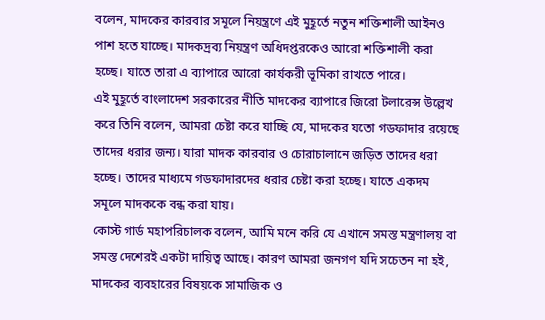বলেন, মাদকের কারবার সমূলে নিয়ন্ত্রণে এই মুহূর্তে নতুন শক্তিশালী আইনও পাশ হতে যাচ্ছে। মাদকদ্রব্য নিয়ন্ত্রণ অধিদপ্তরকেও আরো শক্তিশালী করা হচ্ছে। যাতে তারা এ ব্যাপারে আরো কার্যকরী ভূমিকা রাখতে পারে।
এই মুহূর্তে বাংলাদেশ সরকারের নীতি মাদকের ব্যাপারে জিরো টলারেন্স উল্লেখ করে তিনি বলেন, আমরা চেষ্টা করে যাচ্ছি যে, মাদকের যতো গডফাদার রয়েছে তাদের ধরার জন্য। যারা মাদক কারবার ও চোরাচালানে জড়িত তাদের ধরা হচ্ছে। তাদের মাধ্যমে গডফাদারদের ধরার চেষ্টা করা হচ্ছে। যাতে একদম সমূলে মাদককে বন্ধ করা যায়।
কোস্ট গার্ড মহাপরিচালক বলেন, আমি মনে করি যে এখানে সমস্ত মন্ত্রণালয় বা সমস্ত দেশেরই একটা দায়িত্ব আছে। কারণ আমরা জনগণ যদি সচেতন না হই, মাদকের ব্যবহারের বিষয়কে সামাজিক ও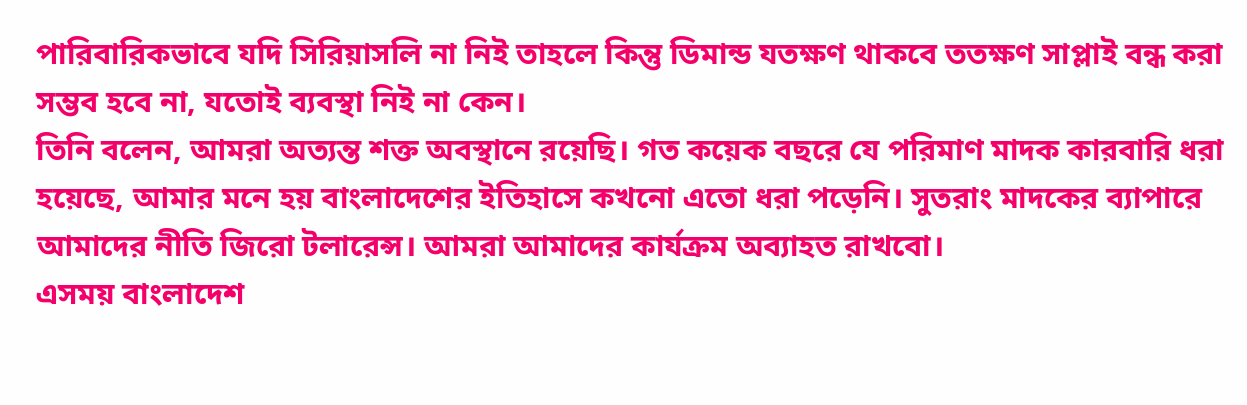পারিবারিকভাবে যদি সিরিয়াসলি না নিই তাহলে কিন্তু ডিমান্ড যতক্ষণ থাকবে ততক্ষণ সাপ্লাই বন্ধ করা সম্ভব হবে না, যতোই ব্যবস্থা নিই না কেন।
তিনি বলেন, আমরা অত্যন্ত শক্ত অবস্থানে রয়েছি। গত কয়েক বছরে যে পরিমাণ মাদক কারবারি ধরা হয়েছে, আমার মনে হয় বাংলাদেশের ইতিহাসে কখনো এতো ধরা পড়েনি। সুতরাং মাদকের ব্যাপারে আমাদের নীতি জিরো টলারেন্স। আমরা আমাদের কার্যক্রম অব্যাহত রাখবো।
এসময় বাংলাদেশ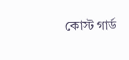কোস্ট গার্ড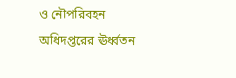ও নৌপরিবহন অধিদপ্তরের ঊর্ধ্বতন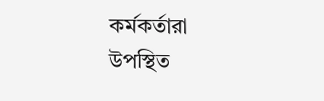কর্মকর্তারা উপস্থিত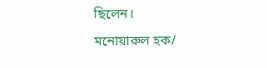ছিলেন।
মনোয়ারুল হক/